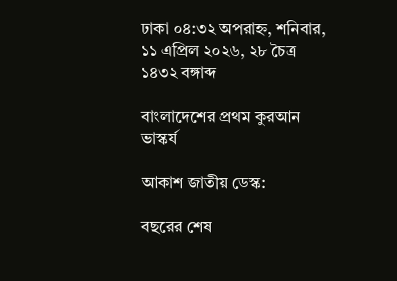ঢাকা ০৪:৩২ অপরাহ্ন, শনিবার, ১১ এপ্রিল ২০২৬, ২৮ চৈত্র ১৪৩২ বঙ্গাব্দ

বাংলাদেশের প্রথম কুরআন ভাস্কর্য

আকাশ জাতীয় ডেস্ক:

বছরের শেষ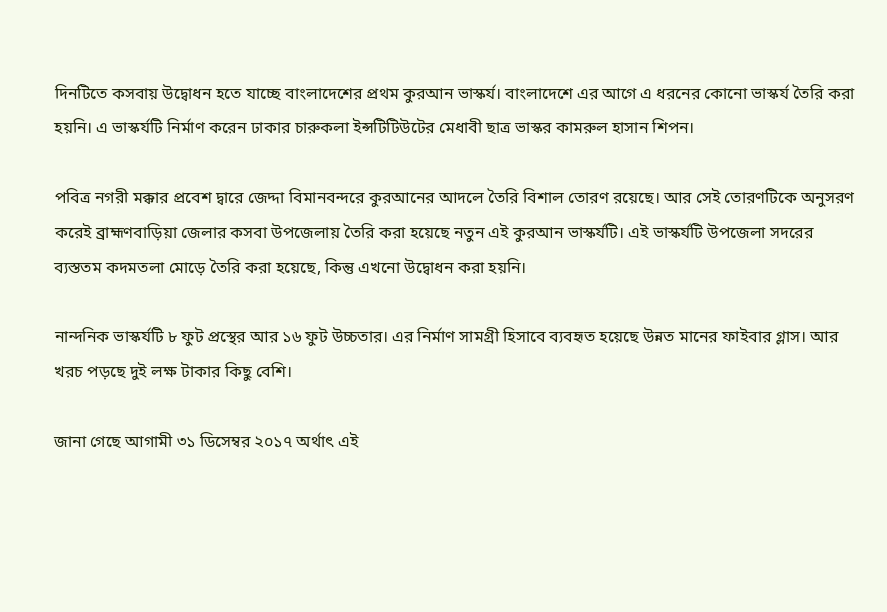দিনটিতে কসবায় উদ্বোধন হতে যাচ্ছে বাংলাদেশের প্রথম কুরআন ভাস্কর্য। বাংলাদেশে এর আগে এ ধরনের কোনো ভাস্কর্য তৈরি করা হয়নি। এ ভাস্কর্যটি নির্মাণ করেন ঢাকার চারুকলা ইন্সটিটিউটের মেধাবী ছাত্র ভাস্কর কামরুল হাসান শিপন।

পবিত্র নগরী মক্কার প্রবেশ দ্বারে জেদ্দা বিমানবন্দরে কুরআনের আদলে তৈরি বিশাল তোরণ রয়েছে। আর সেই তোরণটিকে অনুসরণ করেই ব্রাহ্মণবাড়িয়া জেলার কসবা উপজেলায় তৈরি করা হয়েছে নতুন এই কুরআন ভাস্কর্যটি। এই ভাস্কর্যটি উপজেলা সদরের ব্যস্ততম কদমতলা মোড়ে তৈরি করা হয়েছে, কিন্তু এখনো উদ্বোধন করা হয়নি।

নান্দনিক ভাস্কর্যটি ৮ ফুট প্রস্থের আর ১৬ ফুট উচ্চতার। এর নির্মাণ সামগ্রী হিসাবে ব্যবহৃত হয়েছে উন্নত মানের ফাইবার গ্লাস। আর খরচ পড়ছে দুই লক্ষ টাকার কিছু বেশি।

জানা গেছে আগামী ৩১ ডিসেম্বর ২০১৭ অর্থাৎ এই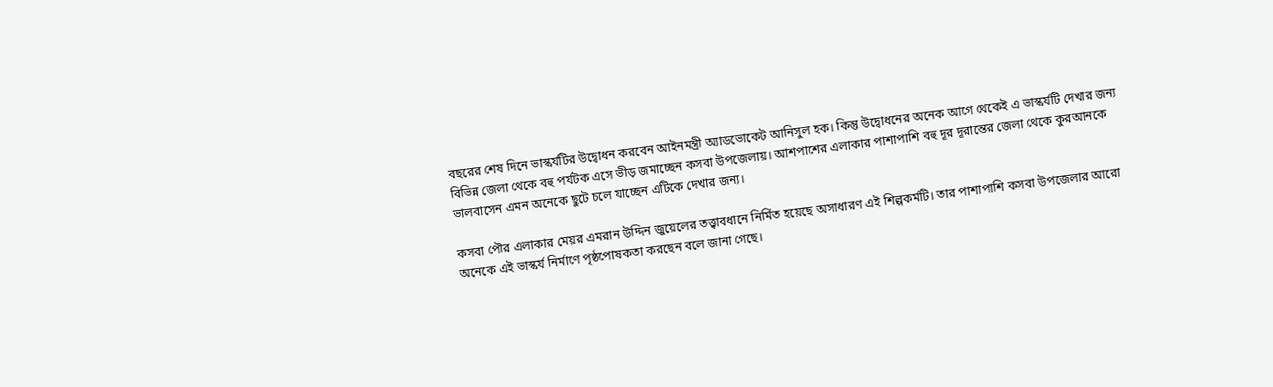বছরের শেষ দিনে ভাস্কর্যটির উদ্বোধন করবেন আইনমন্ত্রী অ্যাডভোকেট আনিসুল হক। কিন্তু উদ্বোধনের অনেক আগে থেকেই এ ভাস্কর্যটি দেখার জন্য বিভিন্ন জেলা থেকে বহু পর্যটক এসে ভীড় জমাচ্ছেন কসবা উপজেলায়। আশপাশের এলাকার পাশাপাশি বহু দূর দূরান্তের জেলা থেকে কুরআনকে ভালবাসেন এমন অনেকে ছুটে চলে যাচ্ছেন এটিকে দেখার জন্য।

কসবা পৌর এলাকার মেয়র এমরান উদ্দিন জুয়েলের তত্ত্বাবধানে নির্মিত হয়েছে অসাধারণ এই শিল্পকর্মটি। তার পাশাপাশি কসবা উপজেলার আরো অনেকে এই ভাস্কর্য নির্মাণে পৃষ্ঠপোষকতা করছেন বলে জানা গেছে।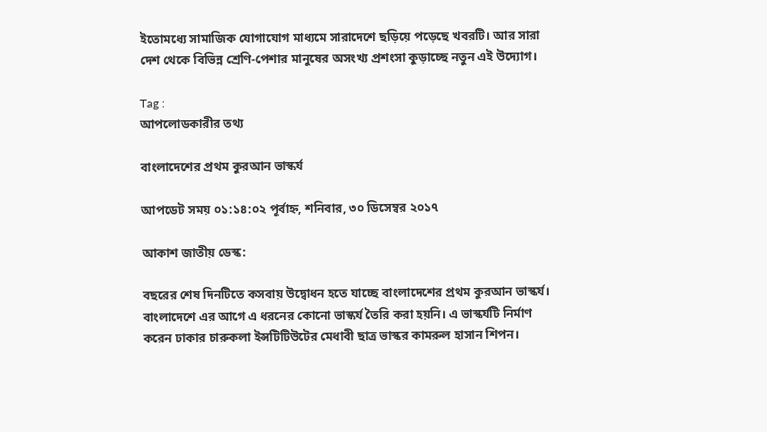ইতোমধ্যে সামাজিক যোগাযোগ মাধ্যমে সারাদেশে ছড়িয়ে পড়েছে খবরটি। আর সারা দেশ থেকে বিভিন্ন শ্রেণি-পেশার মানুষের অসংখ্য প্রশংসা কুড়াচ্ছে নতুন এই উদ্যোগ।

Tag :
আপলোডকারীর তথ্য

বাংলাদেশের প্রথম কুরআন ভাস্কর্য

আপডেট সময় ০১:১৪:০২ পূর্বাহ্ন, শনিবার, ৩০ ডিসেম্বর ২০১৭

আকাশ জাতীয় ডেস্ক:

বছরের শেষ দিনটিতে কসবায় উদ্বোধন হতে যাচ্ছে বাংলাদেশের প্রথম কুরআন ভাস্কর্য। বাংলাদেশে এর আগে এ ধরনের কোনো ভাস্কর্য তৈরি করা হয়নি। এ ভাস্কর্যটি নির্মাণ করেন ঢাকার চারুকলা ইন্সটিটিউটের মেধাবী ছাত্র ভাস্কর কামরুল হাসান শিপন।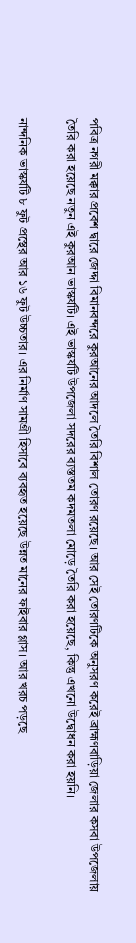পবিত্র নগরী মক্কার প্রবেশ দ্বারে জেদ্দা বিমানবন্দরে কুরআনের আদলে তৈরি বিশাল তোরণ রয়েছে। আর সেই তোরণটিকে অনুসরণ করেই ব্রাহ্মণবাড়িয়া জেলার কসবা উপজেলায় তৈরি করা হয়েছে নতুন এই কুরআন ভাস্কর্যটি। এই ভাস্কর্যটি উপজেলা সদরের ব্যস্ততম কদমতলা মোড়ে তৈরি করা হয়েছে, কিন্তু এখনো উদ্বোধন করা হয়নি।

নান্দনিক ভাস্কর্যটি ৮ ফুট প্রস্থের আর ১৬ ফুট উচ্চতার। এর নির্মাণ সামগ্রী হিসাবে ব্যবহৃত হয়েছে উন্নত মানের ফাইবার গ্লাস। আর খরচ পড়ছে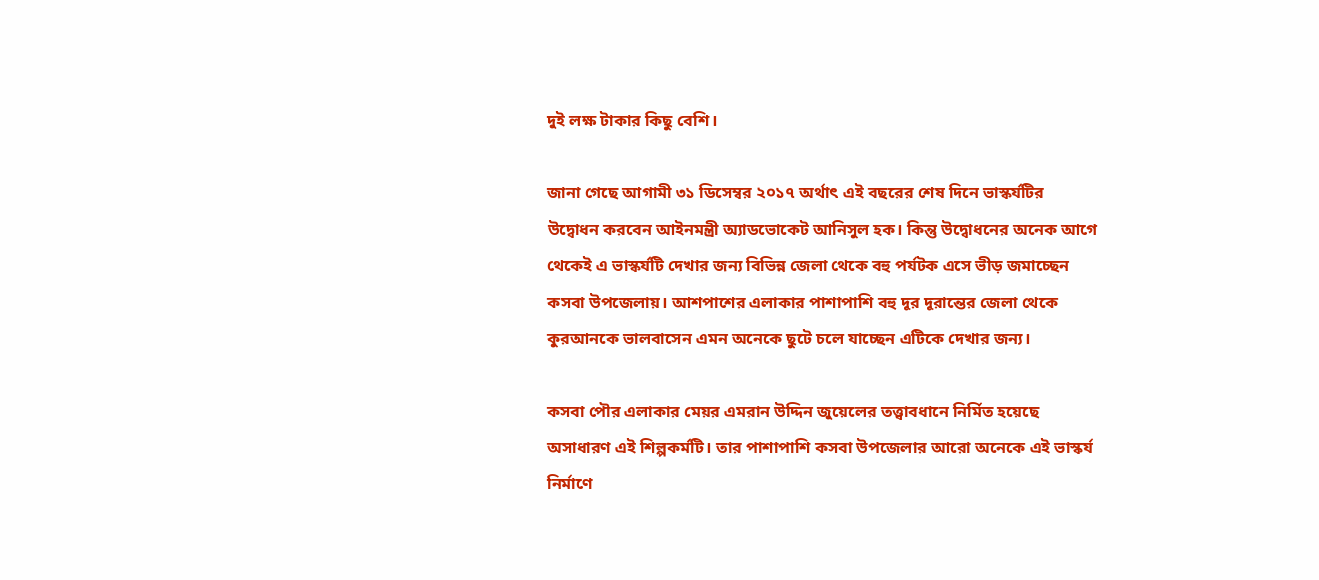দুই লক্ষ টাকার কিছু বেশি।

জানা গেছে আগামী ৩১ ডিসেম্বর ২০১৭ অর্থাৎ এই বছরের শেষ দিনে ভাস্কর্যটির উদ্বোধন করবেন আইনমন্ত্রী অ্যাডভোকেট আনিসুল হক। কিন্তু উদ্বোধনের অনেক আগে থেকেই এ ভাস্কর্যটি দেখার জন্য বিভিন্ন জেলা থেকে বহু পর্যটক এসে ভীড় জমাচ্ছেন কসবা উপজেলায়। আশপাশের এলাকার পাশাপাশি বহু দূর দূরান্তের জেলা থেকে কুরআনকে ভালবাসেন এমন অনেকে ছুটে চলে যাচ্ছেন এটিকে দেখার জন্য।

কসবা পৌর এলাকার মেয়র এমরান উদ্দিন জুয়েলের তত্ত্বাবধানে নির্মিত হয়েছে অসাধারণ এই শিল্পকর্মটি। তার পাশাপাশি কসবা উপজেলার আরো অনেকে এই ভাস্কর্য নির্মাণে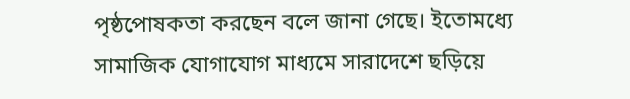পৃষ্ঠপোষকতা করছেন বলে জানা গেছে। ইতোমধ্যে সামাজিক যোগাযোগ মাধ্যমে সারাদেশে ছড়িয়ে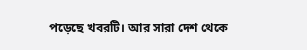পড়েছে খবরটি। আর সারা দেশ থেকে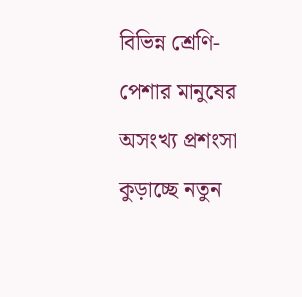বিভিন্ন শ্রেণি-পেশার মানুষের অসংখ্য প্রশংসা কুড়াচ্ছে নতুন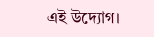এই উদ্যোগ।